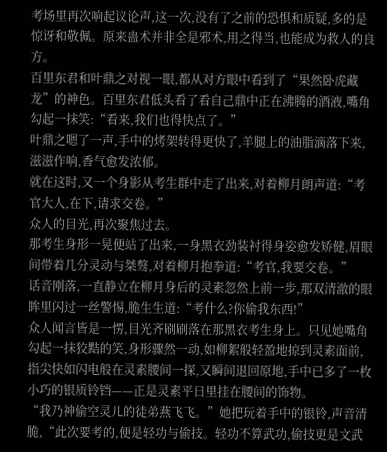考场里再次响起议论声,这一次,没有了之前的恐惧和质疑,多的是惊讶和敬佩。原来蛊术并非全是邪术,用之得当,也能成为救人的良方。
百里东君和叶鼎之对视一眼,都从对方眼中看到了“果然卧虎藏龙”的神色。百里东君低头看了看自己鼎中正在沸腾的酒液,嘴角勾起一抹笑:“看来,我们也得快点了。”
叶鼎之嗯了一声,手中的烤架转得更快了,羊腿上的油脂滴落下来,滋滋作响,香气愈发浓郁。
就在这时,又一个身影从考生群中走了出来,对着柳月朗声道:“考官大人,在下,请求交卷。”
众人的目光,再次聚焦过去。
那考生身形一晃便站了出来,一身黑衣劲装衬得身姿愈发矫健,眉眼间带着几分灵动与桀骜,对着柳月抱拳道:“考官,我要交卷。”
话音刚落,一直静立在柳月身后的灵素忽然上前一步,那双清澈的眼眸里闪过一丝警惕,脆生生道:“考什么?你偷我东西!”
众人闻言皆是一愣,目光齐刷刷落在那黑衣考生身上。只见她嘴角勾起一抹狡黠的笑,身形骤然一动,如柳絮般轻盈地掠到灵素面前,指尖快如闪电般在灵素腰间一探,又瞬间退回原地,手中已多了一枚小巧的银质铃铛——正是灵素平日里挂在腰间的饰物。
“我乃神偷空灵儿的徒弟燕飞飞。”她把玩着手中的银铃,声音清脆,“此次要考的,便是轻功与偷技。轻功不算武功,偷技更是文武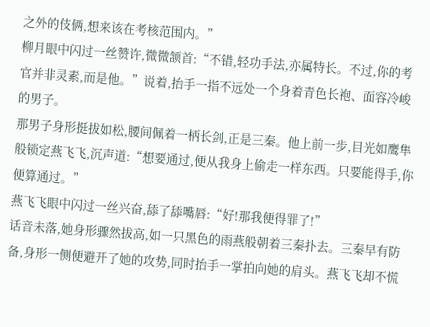之外的伎俩,想来该在考核范围内。”
柳月眼中闪过一丝赞许,微微颔首:“不错,轻功手法,亦属特长。不过,你的考官并非灵素,而是他。”说着,抬手一指不远处一个身着青色长袍、面容冷峻的男子。
那男子身形挺拔如松,腰间佩着一柄长剑,正是三秦。他上前一步,目光如鹰隼般锁定燕飞飞,沉声道:“想要通过,便从我身上偷走一样东西。只要能得手,你便算通过。”
燕飞飞眼中闪过一丝兴奋,舔了舔嘴唇:“好!那我便得罪了!”
话音未落,她身形骤然拔高,如一只黑色的雨燕般朝着三秦扑去。三秦早有防备,身形一侧便避开了她的攻势,同时抬手一掌拍向她的肩头。燕飞飞却不慌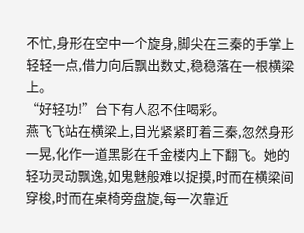不忙,身形在空中一个旋身,脚尖在三秦的手掌上轻轻一点,借力向后飘出数丈,稳稳落在一根横梁上。
“好轻功!”台下有人忍不住喝彩。
燕飞飞站在横梁上,目光紧紧盯着三秦,忽然身形一晃,化作一道黑影在千金楼内上下翻飞。她的轻功灵动飘逸,如鬼魅般难以捉摸,时而在横梁间穿梭,时而在桌椅旁盘旋,每一次靠近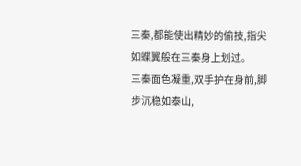三秦,都能使出精妙的偷技,指尖如蝶翼般在三秦身上划过。
三秦面色凝重,双手护在身前,脚步沉稳如泰山,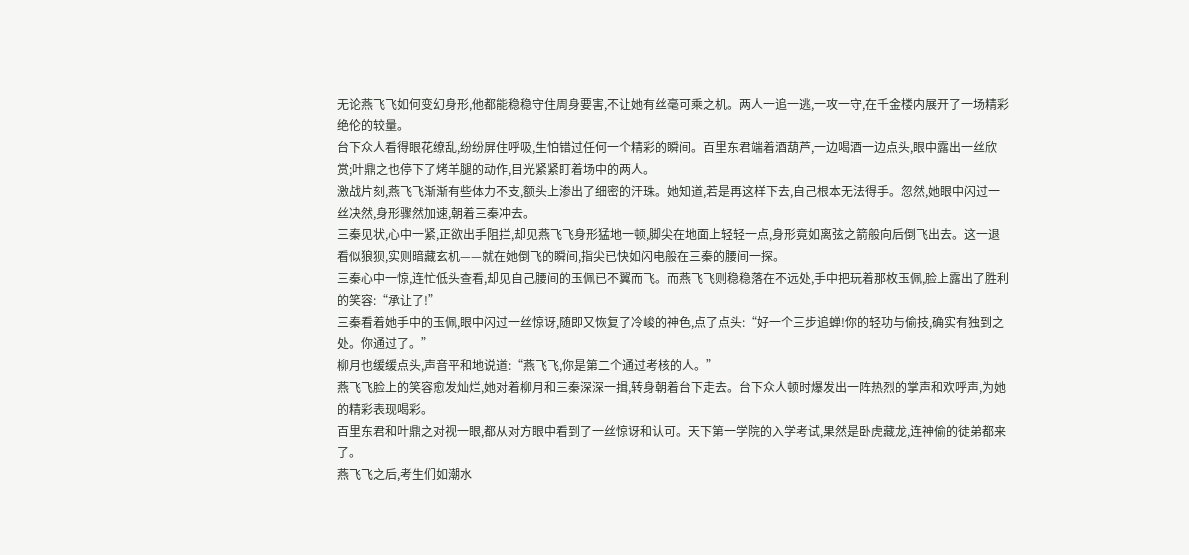无论燕飞飞如何变幻身形,他都能稳稳守住周身要害,不让她有丝毫可乘之机。两人一追一逃,一攻一守,在千金楼内展开了一场精彩绝伦的较量。
台下众人看得眼花缭乱,纷纷屏住呼吸,生怕错过任何一个精彩的瞬间。百里东君端着酒葫芦,一边喝酒一边点头,眼中露出一丝欣赏;叶鼎之也停下了烤羊腿的动作,目光紧紧盯着场中的两人。
激战片刻,燕飞飞渐渐有些体力不支,额头上渗出了细密的汗珠。她知道,若是再这样下去,自己根本无法得手。忽然,她眼中闪过一丝决然,身形骤然加速,朝着三秦冲去。
三秦见状,心中一紧,正欲出手阻拦,却见燕飞飞身形猛地一顿,脚尖在地面上轻轻一点,身形竟如离弦之箭般向后倒飞出去。这一退看似狼狈,实则暗藏玄机——就在她倒飞的瞬间,指尖已快如闪电般在三秦的腰间一探。
三秦心中一惊,连忙低头查看,却见自己腰间的玉佩已不翼而飞。而燕飞飞则稳稳落在不远处,手中把玩着那枚玉佩,脸上露出了胜利的笑容:“承让了!”
三秦看着她手中的玉佩,眼中闪过一丝惊讶,随即又恢复了冷峻的神色,点了点头:“好一个三步追蝉!你的轻功与偷技,确实有独到之处。你通过了。”
柳月也缓缓点头,声音平和地说道:“燕飞飞,你是第二个通过考核的人。”
燕飞飞脸上的笑容愈发灿烂,她对着柳月和三秦深深一揖,转身朝着台下走去。台下众人顿时爆发出一阵热烈的掌声和欢呼声,为她的精彩表现喝彩。
百里东君和叶鼎之对视一眼,都从对方眼中看到了一丝惊讶和认可。天下第一学院的入学考试,果然是卧虎藏龙,连神偷的徒弟都来了。
燕飞飞之后,考生们如潮水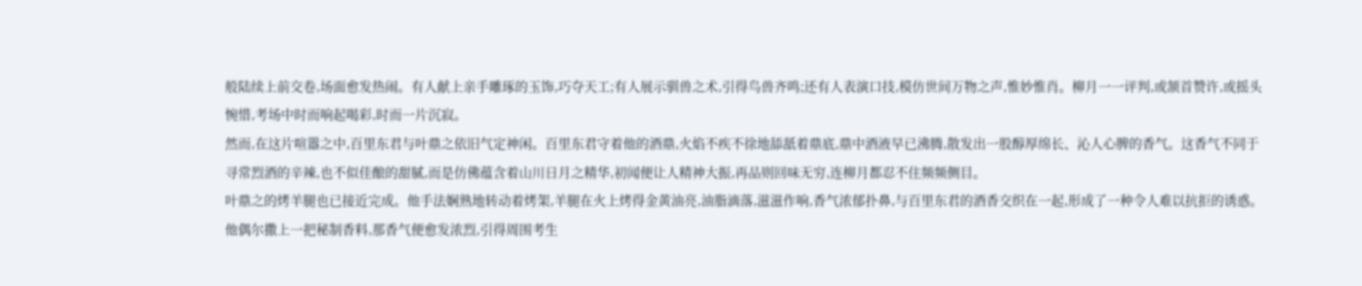般陆续上前交卷,场面愈发热闹。有人献上亲手雕琢的玉饰,巧夺天工;有人展示驯兽之术,引得鸟兽齐鸣;还有人表演口技,模仿世间万物之声,惟妙惟肖。柳月一一评判,或颔首赞许,或摇头惋惜,考场中时而响起喝彩,时而一片沉寂。
然而,在这片喧嚣之中,百里东君与叶鼎之依旧气定神闲。百里东君守着他的酒鼎,火焰不疾不徐地舔舐着鼎底,鼎中酒液早已沸腾,散发出一股醇厚绵长、沁人心脾的香气。这香气不同于寻常烈酒的辛辣,也不似佳酿的甜腻,而是仿佛蕴含着山川日月之精华,初闻便让人精神大振,再品则回味无穷,连柳月都忍不住频频侧目。
叶鼎之的烤羊腿也已接近完成。他手法娴熟地转动着烤架,羊腿在火上烤得金黄油亮,油脂滴落,滋滋作响,香气浓郁扑鼻,与百里东君的酒香交织在一起,形成了一种令人难以抗拒的诱惑。他偶尔撒上一把秘制香料,那香气便愈发浓烈,引得周围考生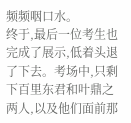频频咽口水。
终于,最后一位考生也完成了展示,低着头退了下去。考场中,只剩下百里东君和叶鼎之两人,以及他们面前那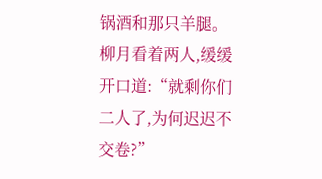锅酒和那只羊腿。
柳月看着两人,缓缓开口道:“就剩你们二人了,为何迟迟不交卷?”